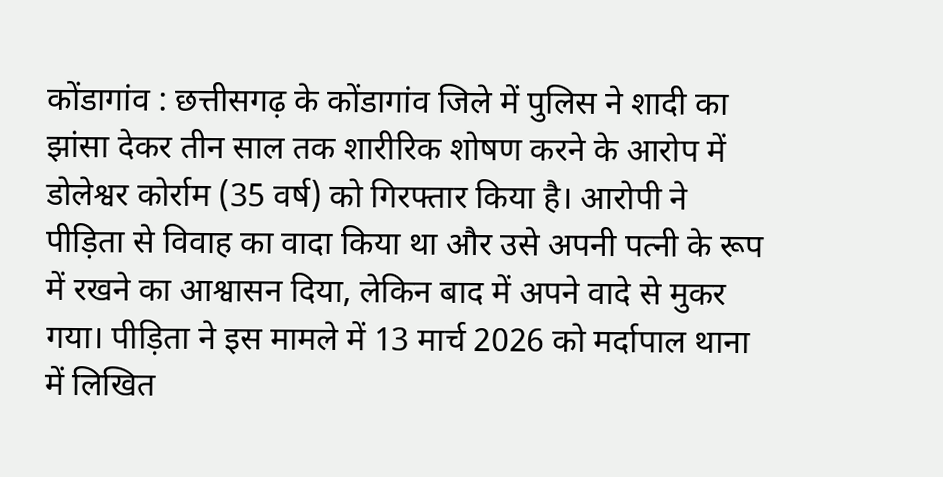कोंडागांव : छत्तीसगढ़ के कोंडागांव जिले में पुलिस ने शादी का झांसा देकर तीन साल तक शारीरिक शोषण करने के आरोप में डोलेश्वर कोर्राम (35 वर्ष) को गिरफ्तार किया है। आरोपी ने पीड़िता से विवाह का वादा किया था और उसे अपनी पत्नी के रूप में रखने का आश्वासन दिया, लेकिन बाद में अपने वादे से मुकर गया। पीड़िता ने इस मामले में 13 मार्च 2026 को मर्दापाल थाना में लिखित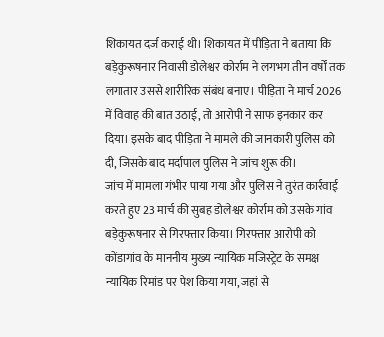शिकायत दर्ज कराई थी। शिकायत में पीड़िता ने बताया कि बड़ेकुरूषनार निवासी डोलेश्वर कोर्राम ने लगभग तीन वर्षों तक लगातार उससे शारीरिक संबंध बनाए। पीड़िता ने मार्च 2026 में विवाह की बात उठाई, तो आरोपी ने साफ इनकार कर दिया। इसके बाद पीड़िता ने मामले की जानकारी पुलिस को दी, जिसके बाद मर्दापाल पुलिस ने जांच शुरू की।
जांच में मामला गंभीर पाया गया और पुलिस ने तुरंत कार्रवाई करते हुए 23 मार्च की सुबह डोलेश्वर कोर्राम को उसके गांव बड़ेकुरूषनार से गिरफ्तार किया। गिरफ्तार आरोपी को कोंडागांव के माननीय मुख्य न्यायिक मजिस्ट्रेट के समक्ष न्यायिक रिमांड पर पेश किया गया, जहां से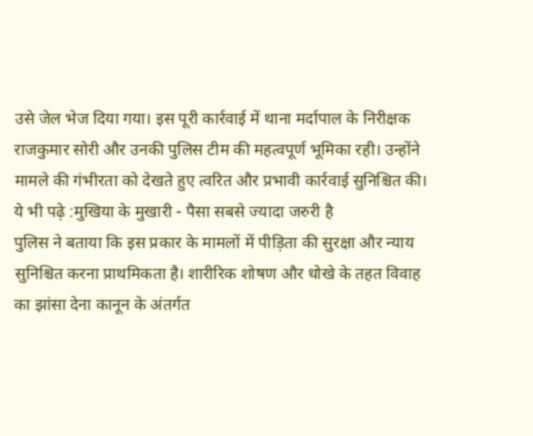उसे जेल भेज दिया गया। इस पूरी कार्रवाई में थाना मर्दापाल के निरीक्षक राजकुमार सोरी और उनकी पुलिस टीम की महत्वपूर्ण भूमिका रही। उन्होंने मामले की गंभीरता को देखते हुए त्वरित और प्रभावी कार्रवाई सुनिश्चित की।
ये भी पढ़े :मुखिया के मुखारी - पैसा सबसे ज्यादा जरुरी है
पुलिस ने बताया कि इस प्रकार के मामलों में पीड़िता की सुरक्षा और न्याय सुनिश्चित करना प्राथमिकता है। शारीरिक शोषण और धोखे के तहत विवाह का झांसा देना कानून के अंतर्गत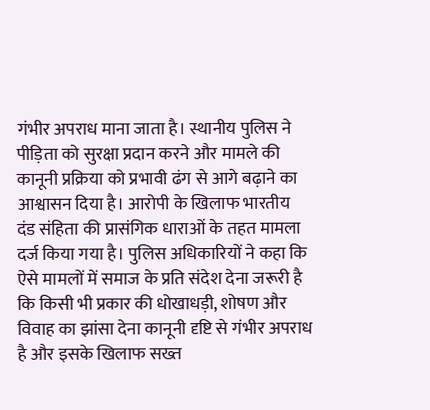गंभीर अपराध माना जाता है। स्थानीय पुलिस ने पीड़िता को सुरक्षा प्रदान करने और मामले की कानूनी प्रक्रिया को प्रभावी ढंग से आगे बढ़ाने का आश्वासन दिया है। आरोपी के खिलाफ भारतीय दंड संहिता की प्रासंगिक धाराओं के तहत मामला दर्ज किया गया है। पुलिस अधिकारियों ने कहा कि ऐसे मामलों में समाज के प्रति संदेश देना जरूरी है कि किसी भी प्रकार की धोखाधड़ी, शोषण और विवाह का झांसा देना कानूनी दृष्टि से गंभीर अपराध है और इसके खिलाफ सख्त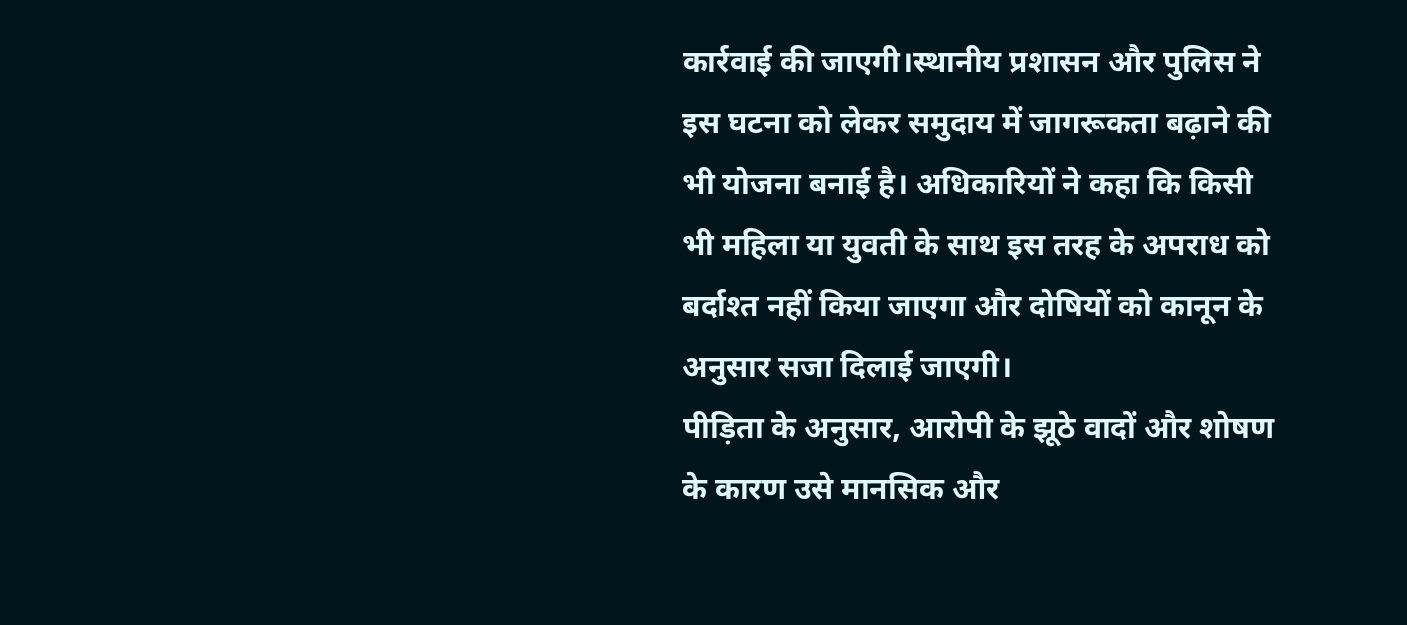कार्रवाई की जाएगी।स्थानीय प्रशासन और पुलिस ने इस घटना को लेकर समुदाय में जागरूकता बढ़ाने की भी योजना बनाई है। अधिकारियों ने कहा कि किसी भी महिला या युवती के साथ इस तरह के अपराध को बर्दाश्त नहीं किया जाएगा और दोषियों को कानून के अनुसार सजा दिलाई जाएगी।
पीड़िता के अनुसार, आरोपी के झूठे वादों और शोषण के कारण उसे मानसिक और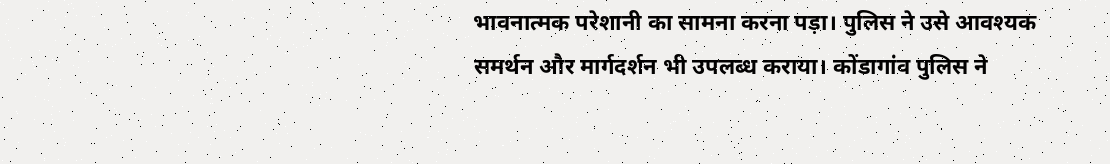भावनात्मक परेशानी का सामना करना पड़ा। पुलिस ने उसे आवश्यक समर्थन और मार्गदर्शन भी उपलब्ध कराया। कोंडागांव पुलिस ने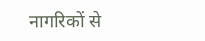नागरिकों से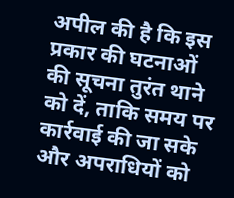अपील की है कि इस प्रकार की घटनाओं की सूचना तुरंत थाने को दें, ताकि समय पर कार्रवाई की जा सके और अपराधियों को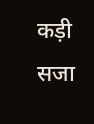कड़ी सजा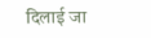दिलाई जा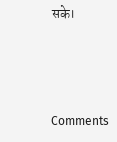सके।



Comments